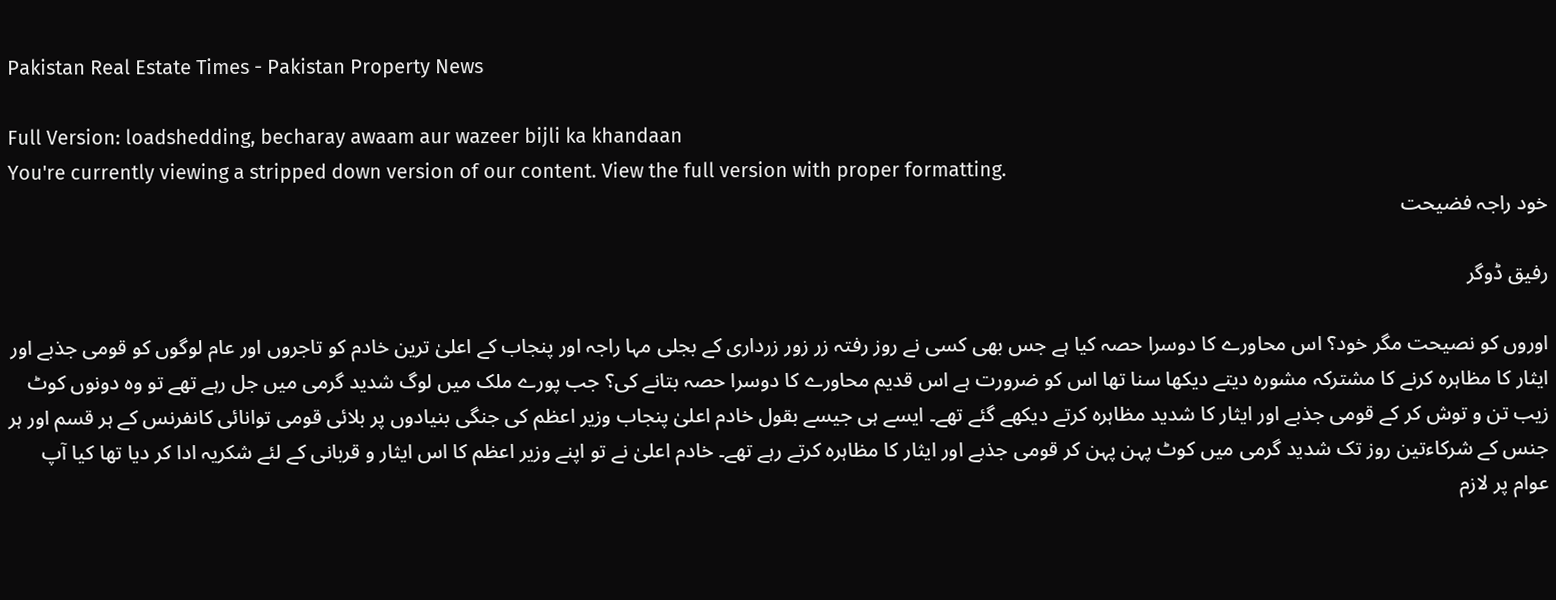Pakistan Real Estate Times - Pakistan Property News

Full Version: loadshedding, becharay awaam aur wazeer bijli ka khandaan
You're currently viewing a stripped down version of our content. View the full version with proper formatting.
خود راجہ فضیحت

رفیق ڈوگر

اوروں کو نصیحت مگر خود؟ اس محاورے کا دوسرا حصہ کیا ہے جس بھی کسی نے روز رفتہ زر زور زرداری کے بجلی مہا راجہ اور پنجاب کے اعلیٰ ترین خادم کو تاجروں اور عام لوگوں کو قومی جذبے اور ایثار کا مظاہرہ کرنے کا مشترکہ مشورہ دیتے دیکھا سنا تھا اس کو ضرورت ہے اس قدیم محاورے کا دوسرا حصہ بتانے کی؟ جب پورے ملک میں لوگ شدید گرمی میں جل رہے تھے تو وہ دونوں کوٹ زیب تن و توش کر کے قومی جذبے اور ایثار کا شدید مظاہرہ کرتے دیکھے گئے تھے۔ ایسے ہی جیسے بقول خادم اعلیٰ پنجاب وزیر اعظم کی جنگی بنیادوں پر بلائی قومی توانائی کانفرنس کے ہر قسم اور ہر جنس کے شرکاءتین روز تک شدید گرمی میں کوٹ پہن پہن کر قومی جذبے اور ایثار کا مظاہرہ کرتے رہے تھے۔ خادم اعلیٰ نے تو اپنے وزیر اعظم کا اس ایثار و قربانی کے لئے شکریہ ادا کر دیا تھا کیا آپ عوام پر لازم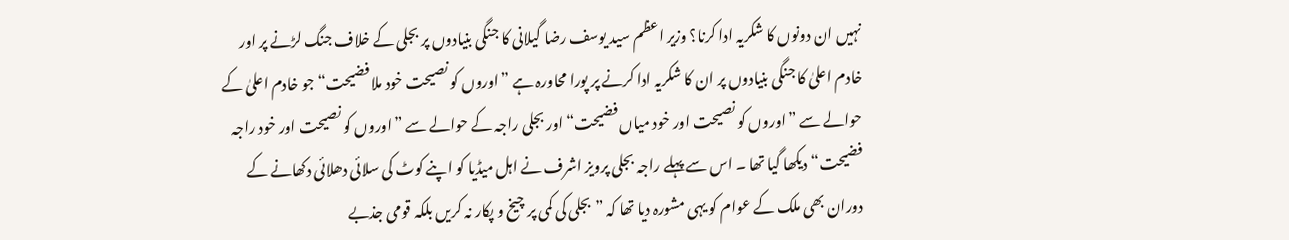نہیں ان دونوں کا شکریہ ادا کرنا؟ وزیر اعظم سید یوسف رضا گیلانی کا جنگی بنیادوں پر بجلی کے خلاف جنگ لڑنے پر اور خادم اعلیٰ کا جنگی بنیادوں پر ان کا شکریہ ادا کرنے پر پورا محاورہ ہے ”اوروں کو نصیحت خود ملا فضیحت“ جو خادم اعلیٰ کے حوالے سے ”اوروں کو نصیحت اور خود میاں فضیحت“ اور بجلی راجہ کے حوالے سے ”اوروں کو نصیحت اور خود راجہ فضیحت“ دیکھا گیا تھا ۔ اس سے پہلے راجہ بجلی پرویز اشرف نے اہل میڈیا کو اپنے کوٹ کی سلائی دھلائی دکھانے کے دوران بھی ملک کے عوام کو یہی مشورہ دیا تھا کہ ”بجلی کی کمی پر چیخ و پکار نہ کریں بلکہ قومی جذبے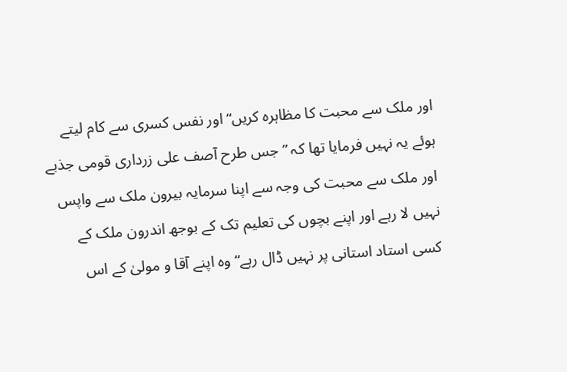اور ملک سے محبت کا مظاہرہ کریں“ اور نفس کسری سے کام لیتے ہوئے یہ نہیں فرمایا تھا کہ ”جس طرح آصف علی زرداری قومی جذبے اور ملک سے محبت کی وجہ سے اپنا سرمایہ بیرون ملک سے واپس نہیں لا رہے اور اپنے بچوں کی تعلیم تک کے بوجھ اندرون ملک کے کسی استاد استانی پر نہیں ڈال رہے“ وہ اپنے آقا و مولیٰ کے اس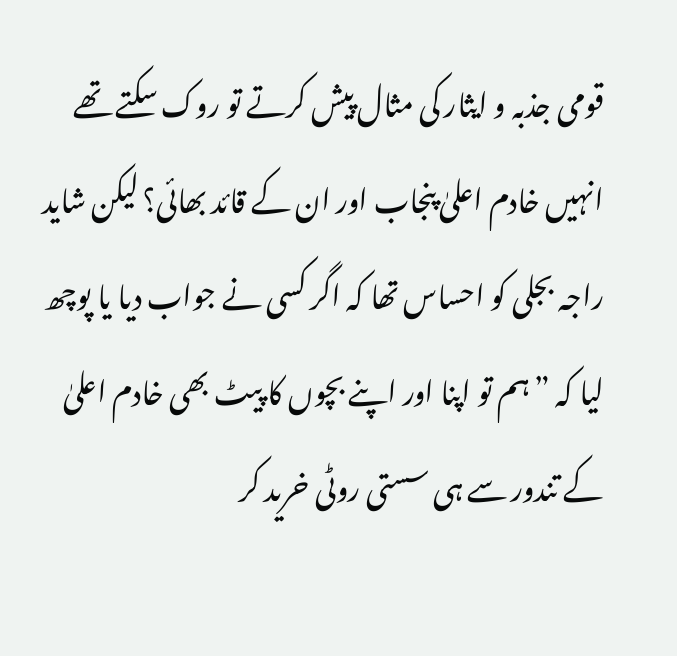قومی جذبہ و ایثار کی مثال پیش کرتے تو روک سکتے تھے انہیں خادم اعلیٰ پنجاب اور ان کے قائد بھائی؟ لیکن شاید راجہ بجلی کو احساس تھا کہ اگر کسی نے جواب دیا یا پوچھ لیا کہ ”ہم تو اپنا اور اپنے بچوں کا پیٹ بھی خادم اعلیٰ کے تندور سے ہی سستی روٹی خرید کر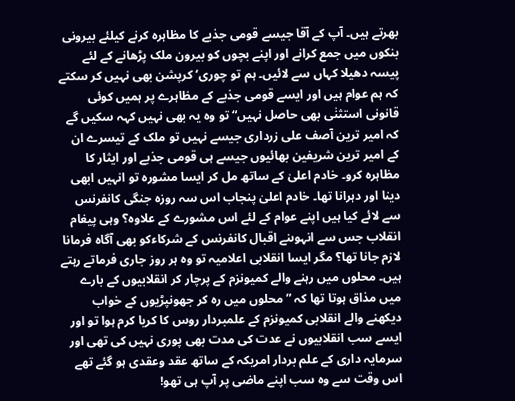بھرتے ہیں۔ آپ کے آقا جیسے قومی جذبے کا مظاہرہ کرنے کیلئے بیرونی بنکوں میں جمع کرانے اور اپنے بچوں کو بیرون ملک پڑھانے کے لئے پیسہ دھیلا کہاں سے لائیں۔ ہم تو چوری‘ کرپشن بھی نہیں کر سکتے کہ ہم عوام ہیں اور ایسے قومی جذبے کے مظاہرے پر ہمیں کوئی قانونی استثنٰی بھی حاصل نہیں“ تو وہ یہ بھی نہیں کہہ سکیں گے کہ امیر ترین آصف علی زرداری جیسے نہیں تو ملک کے تیسرے ان کے امیر ترین شریفین بھائیوں جیسے ہی قومی جذبے اور ایثار کا مظاہرہ کرو۔ خادم اعلیٰ کے ساتھ مل کر ایسا مشورہ تو انہیں ابھی دینا اور دہرانا تھا۔ خادم اعلیٰ پنجاب اس سہ روزہ جنگی کانفرنس سے لائے کیا ہیں اپنے عوام کے لئے اس مشورے کے علاوہ؟ وہی پیغام انقلاب جس سے انہوںنے اقبال کانفرنس کے شرکاءکو بھی آگاہ فرمانا لازم جانا تھا؟ مگر ایسا انقلابی اعلامیہ تو وہ ہر روز جاری فرماتے رہتے ہیں۔ محلوں میں رہنے والے کمیونزم کے پرچار کر انقلابیوں کے بارے میں مذاق ہوتا تھا کہ ”محلوں میں رہ کر جھونپڑیوں کے خواب دیکھنے والے انقلابی کمیونزم کے علمبردار روس کا کریا کرم ہوا تو اور ایسے سب انقلابیوں نے عدت کی مدت بھی پوری نہیں کی تھی اور سرمایہ داری کے علم بردار امریکہ کے ساتھ عقد وعقدی ہو گئے تھے اس وقت سے وہ سب اپنے ماضی پر آپ ہی تھو!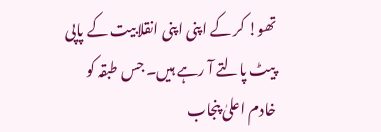تھو! کر کے اپنی اپنی انقلابیت کے پاپی پیٹ پالتے آ رہے ہیں۔ جس طبقہ کو خادم اعلیٰ پنجاب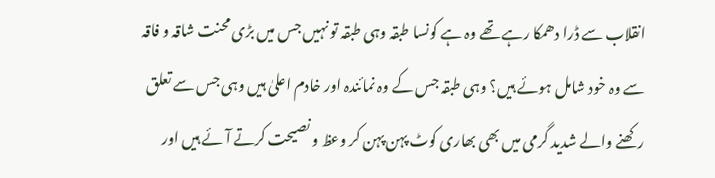انقلاب سے ڈرا دھمکا رہے تھے وہ ہے کونسا طبقہ وہی طبقہ تو نہیں جس میں بڑی محنت شاقہ و فاقہ سے وہ خود شامل ہوئے ہیں؟ وہی طبقہ جس کے وہ نمائندہ اور خادم اعلیٰ ہیں وہی جس سے تعلق رکھنے والے شدید گرمی میں بھی بھاری کوٹ پہن پہن کر وعظ و نصیحت کرتے آئے ہیں اور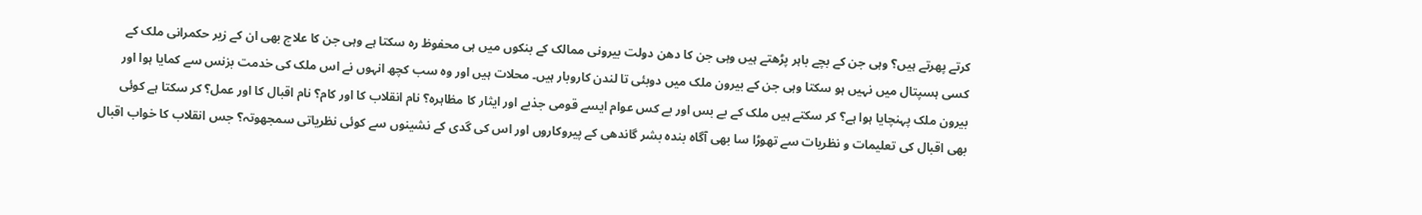کرتے پھرتے ہیں؟ وہی جن کے بچے باہر پڑھتے ہیں وہی جن کا دھن دولت بیرونی ممالک کے بنکوں میں ہی محفوظ رہ سکتا ہے وہی جن کا علاج بھی ان کے زیر حکمرانی ملک کے کسی ہسپتال میں نہیں ہو سکتا وہی جن کے بیرون ملک میں دوبئی تا لندن کاروبار ہیں۔ محلات ہیں اور وہ سب کچھ انہوں نے اس ملک کی خدمت بزنس سے کمایا ہوا اور بیرون ملک پہنچایا ہوا ہے؟ کر سکتے ہیں ملک کے بے بس اور بے کس عوام ایسے قومی جذبے اور ایثار کا مظاہرہ؟ نام انقلاب کا اور کام؟ نام اقبال کا اور عمل؟ کر سکتا ہے کوئی بھی اقبال کی تعلیمات و نظریات سے تھوڑا سا بھی آگاہ بندہ بشر گاندھی کے پیروکاروں اور اس کی گدی کے نشینوں سے کوئی نظریاتی سمجھوتہ؟ جس انقلاب کا خواب اقبال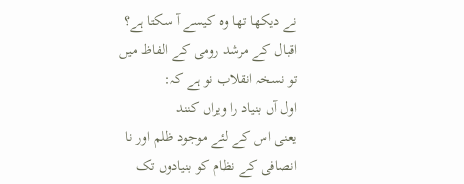نے دیکھا تھا وہ کیسے آ سکتا ہے؟ اقبال کے مرشد رومی کے الفاظ میں تو نسخہ انقلاب نو ہے کہ:
اول آں بنیاد را ویراں کنند
یعنی اس کے لئے موجود ظلم اور نا انصافی کے نظام کو بنیادوں تک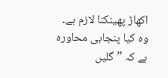اکھاڑ پھینکنا لازم ہے۔ وہ کیا پنجابی محاورہ ہے کہ ” گلیں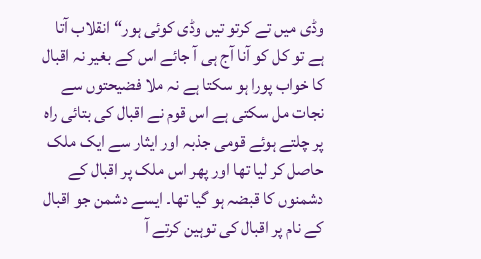وڈی میں تے کرتو تیں وڈی کوئی ہور“ انقلاب آتا ہے تو کل کو آنا آج ہی آ جائے اس کے بغیر نہ اقبال کا خواب پورا ہو سکتا ہے نہ ملا فضیحتوں سے نجات مل سکتی ہے اس قوم نے اقبال کی بتائی راہ پر چلتے ہوئے قومی جذبہ اور ایثار سے ایک ملک حاصل کر لیا تھا اور پھر اس ملک پر اقبال کے دشمنوں کا قبضہ ہو گیا تھا۔ ایسے دشمن جو اقبال کے نام پر اقبال کی توہین کرتے آ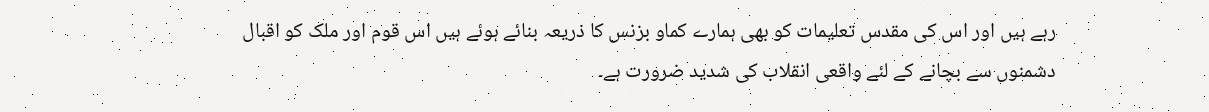رہے ہیں اور اس کی مقدس تعلیمات کو بھی ہمارے کماو بزنس کا ذریعہ بنائے ہوئے ہیں اس قوم اور ملک کو اقبال دشمنوں سے بچانے کے لئے واقعی انقلاب کی شدید ضرورت ہے۔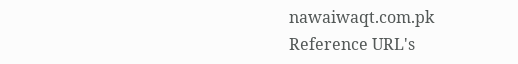nawaiwaqt.com.pk
Reference URL's